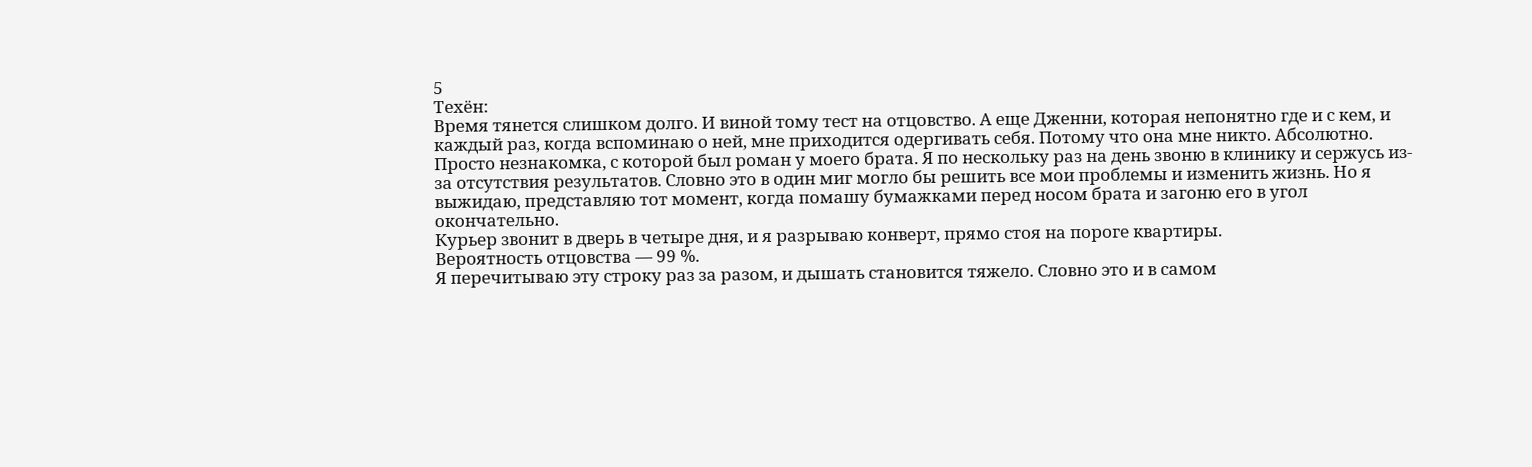5
Техён:
Время тянется слишком долго. И виной тому тест на отцовство. А еще Дженни, которая непонятно где и с кем, и каждый раз, когда вспоминаю о ней, мне приходится одергивать себя. Потому что она мне никто. Абсолютно. Просто незнакомка, с которой был роман у моего брата. Я по нескольку раз на день звоню в клинику и сержусь из-за отсутствия результатов. Словно это в один миг могло бы решить все мои проблемы и изменить жизнь. Но я выжидаю, представляю тот момент, когда помашу бумажками перед носом брата и загоню его в угол окончательно.
Курьер звонит в дверь в четыре дня, и я разрываю конверт, прямо стоя на пороге квартиры.
Вероятность отцовства — 99 %.
Я перечитываю эту строку раз за разом, и дышать становится тяжело. Словно это и в самом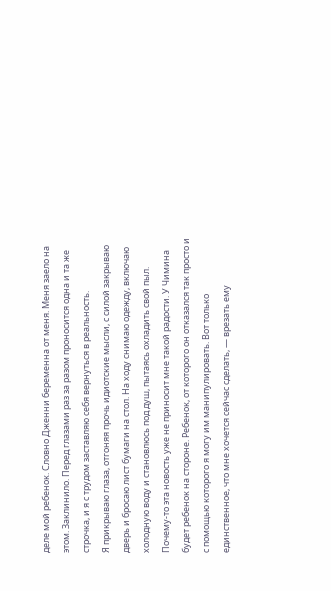деле мой ребенок. Словно Дженни беременна от меня. Меня заело на этом. Заклинило. Перед глазами раз за разом проносится одна и та же строчка, и я с трудом заставляю себя вернуться в реальность.
Я прикрываю глаза, отгоняя прочь идиотские мысли, с силой закрываю дверь и бросаю лист бумаги на стол. На ходу снимаю одежду, включаю холодную воду и становлюсь под душ, пытаясь охладить свой пыл. Почему-то эта новость уже не приносит мне такой радости. У Чимина будет ребенок на стороне. Ребенок, от которого он отказался так просто и с помощью которого я могу им манипулировать. Вот только единственное, что мне хочется сейчас сделать, — врезать ему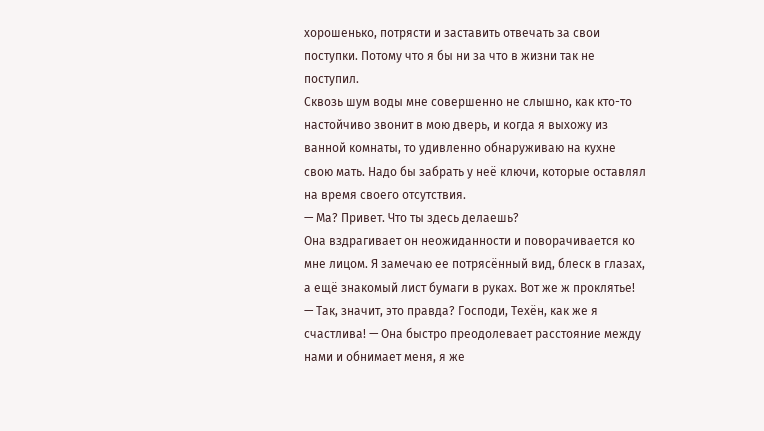хорошенько, потрясти и заставить отвечать за свои поступки. Потому что я бы ни за что в жизни так не поступил.
Сквозь шум воды мне совершенно не слышно, как кто-то настойчиво звонит в мою дверь, и когда я выхожу из ванной комнаты, то удивленно обнаруживаю на кухне свою мать. Надо бы забрать у неё ключи, которые оставлял на время своего отсутствия.
— Ма? Привет. Что ты здесь делаешь?
Она вздрагивает он неожиданности и поворачивается ко мне лицом. Я замечаю ее потрясённый вид, блеск в глазах, а ещё знакомый лист бумаги в руках. Вот же ж проклятье!
— Так, значит, это правда? Господи, Техён, как же я счастлива! — Она быстро преодолевает расстояние между нами и обнимает меня, я же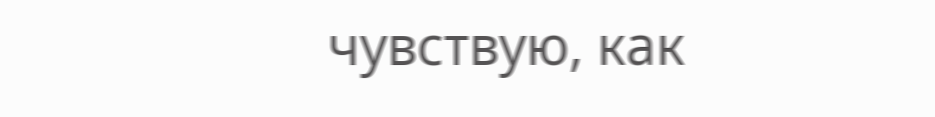чувствую, как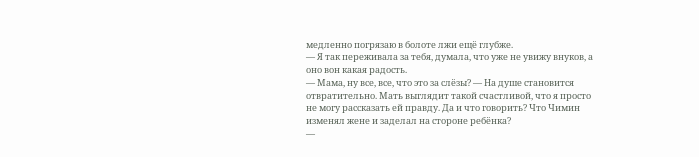медленно погрязаю в болоте лжи ещё глубже.
— Я так переживала за тебя, думала, что уже не увижу внуков, а оно вон какая радость.
— Мама, ну все, все, что это за слёзы? — На душе становится отвратительно. Мать выглядит такой счастливой, что я просто не могу рассказать ей правду. Да и что говорить? Что Чимин изменял жене и заделал на стороне ребёнка?
—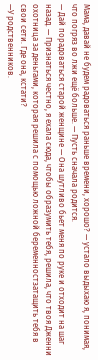Мама, давай не будем радоваться раньше времени, хорошо? — устало выдыхаю я, понимая, что погряз во лжи ещё больше. — Пусть сначала родится.
— Дай порадоваться старой женщине — Она шутливо бьет меня по руке и отходит на шаг назад. — Признаться честно, я ехала сюда, чтобы образумить тебя, решила, что твоя Дженни охотница за деньгами, которая решила с помощью ложной беременностзатащить тебя в свои сети. Где она, кстати?
—У родственников.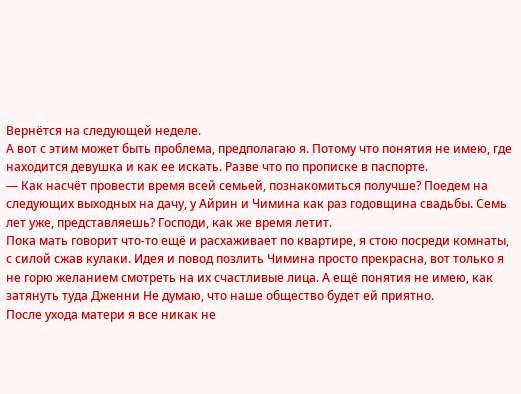Вернётся на следующей неделе.
А вот с этим может быть проблема, предполагаю я. Потому что понятия не имею, где находится девушка и как ее искать. Разве что по прописке в паспорте.
— Как насчёт провести время всей семьей, познакомиться получше? Поедем на следующих выходных на дачу, у Айрин и Чимина как раз годовщина свадьбы. Семь лет уже, представляешь? Господи, как же время летит.
Пока мать говорит что-то ещё и расхаживает по квартире, я стою посреди комнаты, с силой сжав кулаки. Идея и повод позлить Чимина просто прекрасна, вот только я не горю желанием смотреть на их счастливые лица. А ещё понятия не имею, как затянуть туда Дженни Не думаю, что наше общество будет ей приятно.
После ухода матери я все никак не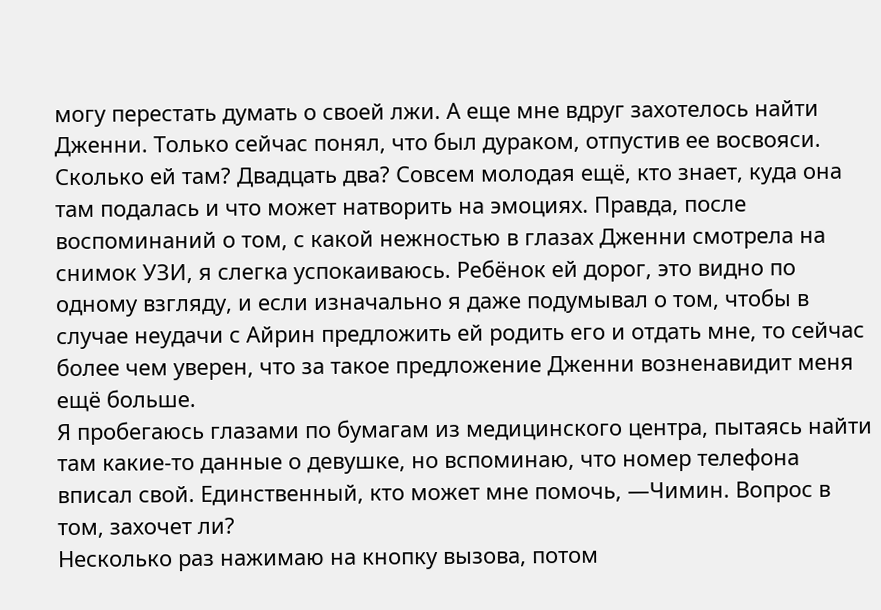могу перестать думать о своей лжи. А еще мне вдруг захотелось найти Дженни. Только сейчас понял, что был дураком, отпустив ее восвояси. Сколько ей там? Двадцать два? Совсем молодая ещё, кто знает, куда она там подалась и что может натворить на эмоциях. Правда, после воспоминаний о том, с какой нежностью в глазах Дженни смотрела на снимок УЗИ, я слегка успокаиваюсь. Ребёнок ей дорог, это видно по одному взгляду, и если изначально я даже подумывал о том, чтобы в случае неудачи с Айрин предложить ей родить его и отдать мне, то сейчас более чем уверен, что за такое предложение Дженни возненавидит меня ещё больше.
Я пробегаюсь глазами по бумагам из медицинского центра, пытаясь найти там какие-то данные о девушке, но вспоминаю, что номер телефона вписал свой. Единственный, кто может мне помочь, —Чимин. Вопрос в том, захочет ли?
Несколько раз нажимаю на кнопку вызова, потом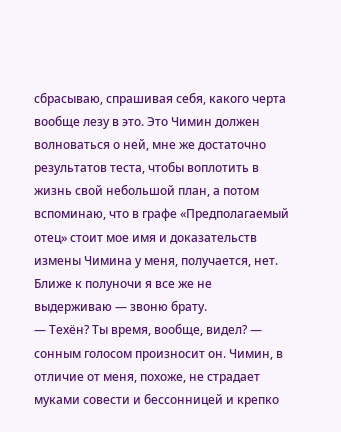сбрасываю, спрашивая себя, какого черта вообще лезу в это. Это Чимин должен волноваться о ней, мне же достаточно результатов теста, чтобы воплотить в жизнь свой небольшой план, а потом вспоминаю, что в графе «Предполагаемый отец» стоит мое имя и доказательств измены Чимина у меня, получается, нет.
Ближе к полуночи я все же не выдерживаю — звоню брату.
— Техён? Ты время, вообще, видел? — сонным голосом произносит он. Чимин, в отличие от меня, похоже, не страдает муками совести и бессонницей и крепко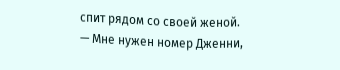спит рядом со своей женой.
— Мне нужен номер Дженни,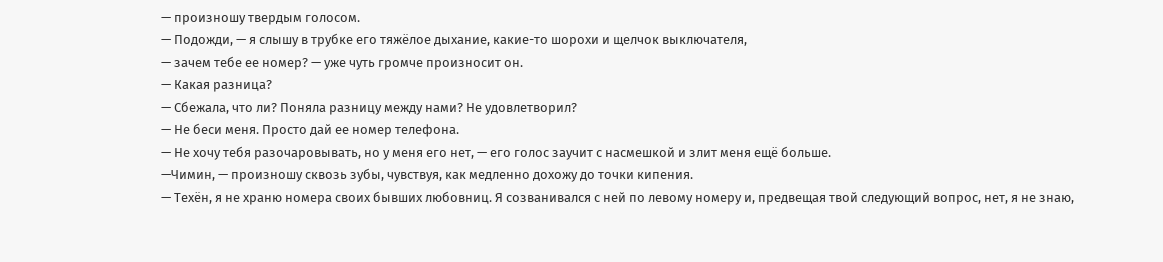— произношу твердым голосом.
— Подожди, — я слышу в трубке его тяжёлое дыхание, какие-то шорохи и щелчок выключателя,
— зачем тебе ее номер? — уже чуть громче произносит он.
— Какая разница?
— Сбежала, что ли? Поняла разницу между нами? Не удовлетворил?
— Не беси меня. Просто дай ее номер телефона.
— Не хочу тебя разочаровывать, но у меня его нет, — его голос заучит с насмешкой и злит меня ещё больше.
—Чимин, — произношу сквозь зубы, чувствуя, как медленно дохожу до точки кипения.
— Техён, я не храню номера своих бывших любовниц. Я созванивался с ней по левому номеру и, предвещая твой следующий вопрос, нет, я не знаю,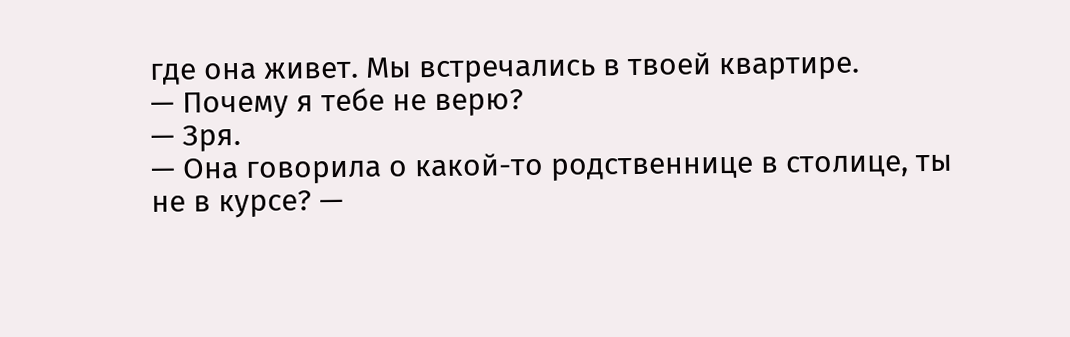где она живет. Мы встречались в твоей квартире.
— Почему я тебе не верю?
— Зря.
— Она говорила о какой-то родственнице в столице, ты не в курсе? —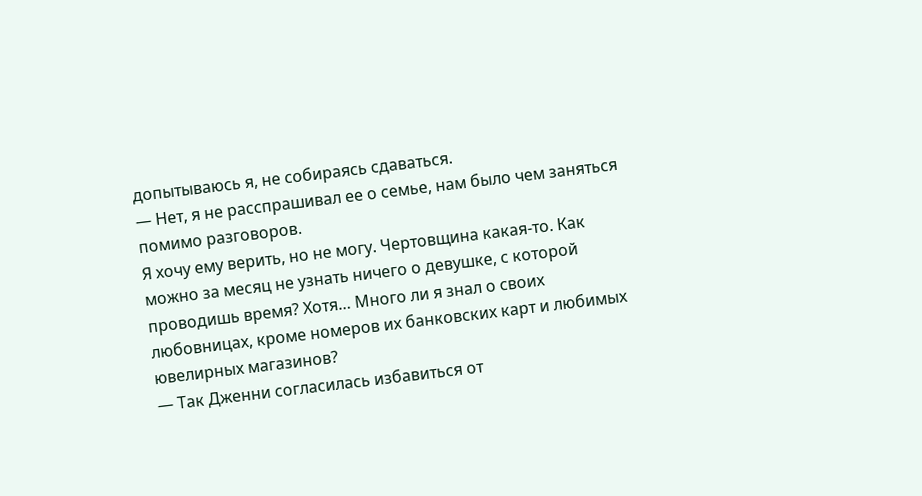допытываюсь я, не собираясь сдаваться.
— Нет, я не расспрашивал ее о семье, нам было чем заняться помимо разговоров.
Я хочу ему верить, но не могу. Чертовщина какая-то. Как можно за месяц не узнать ничего о девушке, с которой проводишь время? Хотя… Много ли я знал о своих любовницах, кроме номеров их банковских карт и любимых ювелирных магазинов?
— Так Дженни согласилась избавиться от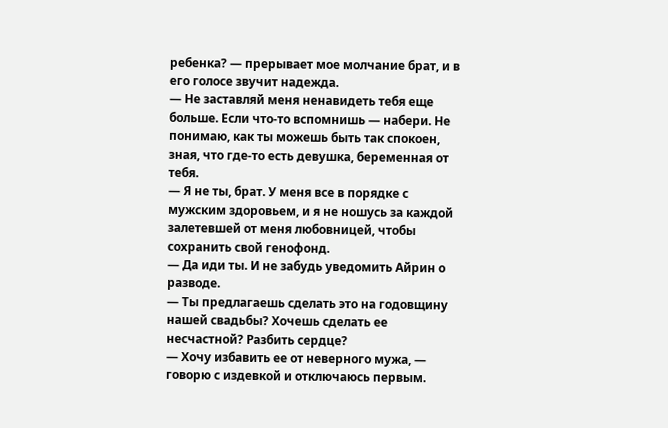ребенка? — прерывает мое молчание брат, и в его голосе звучит надежда.
— Не заставляй меня ненавидеть тебя еще больше. Если что-то вспомнишь — набери. Не понимаю, как ты можешь быть так спокоен, зная, что где-то есть девушка, беременная от тебя.
— Я не ты, брат. У меня все в порядке с мужским здоровьем, и я не ношусь за каждой залетевшей от меня любовницей, чтобы сохранить свой генофонд.
— Да иди ты. И не забудь уведомить Айрин о разводе.
— Ты предлагаешь сделать это на годовщину нашей свадьбы? Хочешь сделать ее несчастной? Разбить сердце?
— Хочу избавить ее от неверного мужа, — говорю с издевкой и отключаюсь первым.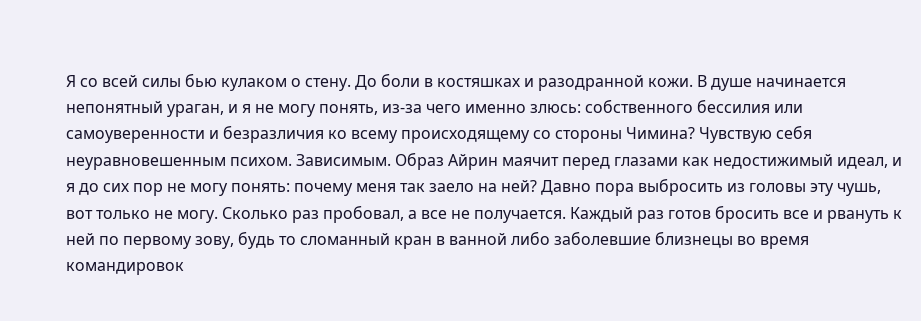Я со всей силы бью кулаком о стену. До боли в костяшках и разодранной кожи. В душе начинается непонятный ураган, и я не могу понять, из-за чего именно злюсь: собственного бессилия или самоуверенности и безразличия ко всему происходящему со стороны Чимина? Чувствую себя неуравновешенным психом. Зависимым. Образ Айрин маячит перед глазами как недостижимый идеал, и я до сих пор не могу понять: почему меня так заело на ней? Давно пора выбросить из головы эту чушь, вот только не могу. Сколько раз пробовал, а все не получается. Каждый раз готов бросить все и рвануть к ней по первому зову, будь то сломанный кран в ванной либо заболевшие близнецы во время командировок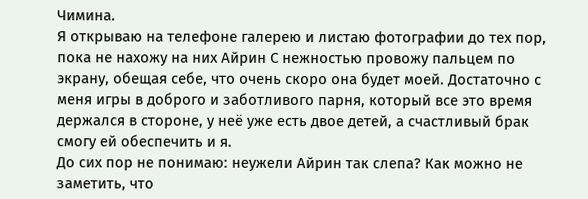Чимина.
Я открываю на телефоне галерею и листаю фотографии до тех пор, пока не нахожу на них Айрин С нежностью провожу пальцем по экрану, обещая себе, что очень скоро она будет моей. Достаточно с меня игры в доброго и заботливого парня, который все это время держался в стороне, у неё уже есть двое детей, а счастливый брак смогу ей обеспечить и я.
До сих пор не понимаю: неужели Айрин так слепа? Как можно не заметить, что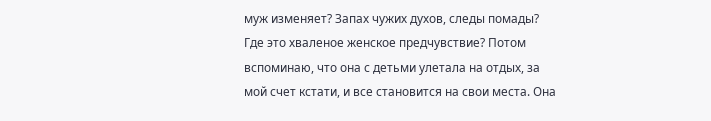муж изменяет? Запах чужих духов, следы помады? Где это хваленое женское предчувствие? Потом вспоминаю, что она с детьми улетала на отдых, за мой счет кстати, и все становится на свои места. Она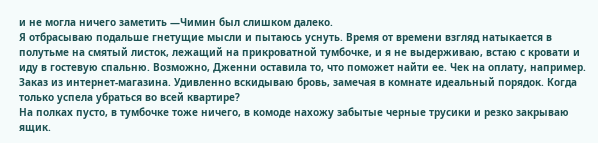и не могла ничего заметить —Чимин был слишком далеко.
Я отбрасываю подальше гнетущие мысли и пытаюсь уснуть. Время от времени взгляд натыкается в полутьме на смятый листок, лежащий на прикроватной тумбочке, и я не выдерживаю, встаю с кровати и иду в гостевую спальню. Возможно, Дженни оставила то, что поможет найти ее. Чек на оплату, например. Заказ из интернет-магазина. Удивленно вскидываю бровь, замечая в комнате идеальный порядок. Когда только успела убраться во всей квартире?
На полках пусто, в тумбочке тоже ничего, в комоде нахожу забытые черные трусики и резко закрываю ящик.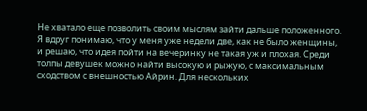Не хватало еще позволить своим мыслям зайти дальше положенного. Я вдруг понимаю, что у меня уже недели две, как не было женщины, и решаю, что идея пойти на вечеринку не такая уж и плохая. Среди толпы девушек можно найти высокую и рыжую, с максимальным сходством с внешностью Айрин. Для нескольких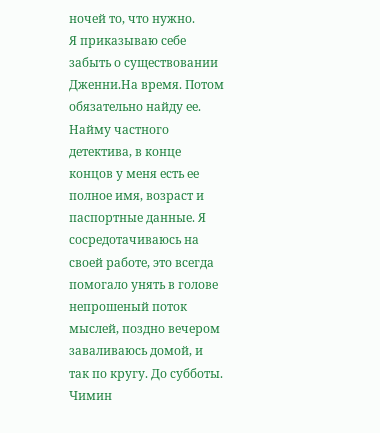ночей то, что нужно.
Я приказываю себе забыть о существовании Дженни.На время. Потом обязательно найду ее. Найму частного детектива, в конце концов у меня есть ее полное имя, возраст и паспортные данные. Я сосредотачиваюсь на своей работе, это всегда помогало унять в голове непрошеный поток мыслей, поздно вечером заваливаюсь домой, и так по кругу. До субботы.
Чимин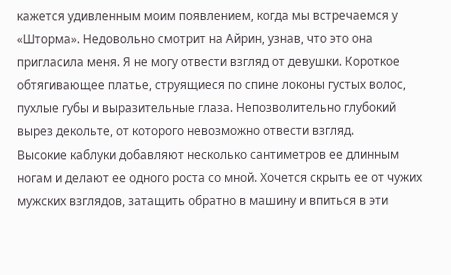кажется удивленным моим появлением, когда мы встречаемся у «Шторма». Недовольно смотрит на Айрин, узнав, что это она пригласила меня. Я не могу отвести взгляд от девушки. Короткое обтягивающее платье, струящиеся по спине локоны густых волос, пухлые губы и выразительные глаза. Непозволительно глубокий вырез декольте, от которого невозможно отвести взгляд.
Высокие каблуки добавляют несколько сантиметров ее длинным ногам и делают ее одного роста со мной. Хочется скрыть ее от чужих мужских взглядов, затащить обратно в машину и впиться в эти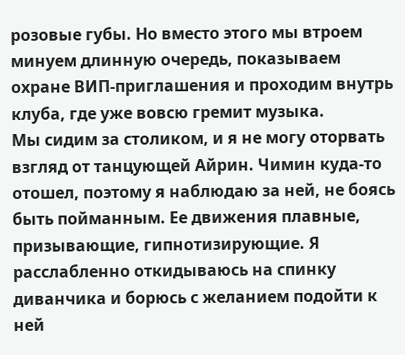розовые губы. Но вместо этого мы втроем минуем длинную очередь, показываем охране ВИП-приглашения и проходим внутрь клуба, где уже вовсю гремит музыка.
Мы сидим за столиком, и я не могу оторвать взгляд от танцующей Айрин. Чимин куда-то отошел, поэтому я наблюдаю за ней, не боясь быть пойманным. Ее движения плавные, призывающие, гипнотизирующие. Я расслабленно откидываюсь на спинку диванчика и борюсь с желанием подойти к ней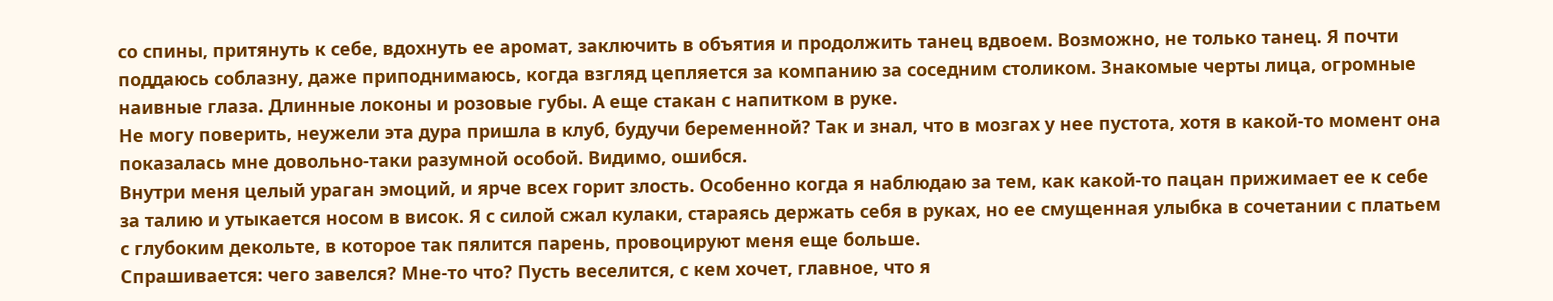со спины, притянуть к себе, вдохнуть ее аромат, заключить в объятия и продолжить танец вдвоем. Возможно, не только танец. Я почти поддаюсь соблазну, даже приподнимаюсь, когда взгляд цепляется за компанию за соседним столиком. Знакомые черты лица, огромные наивные глаза. Длинные локоны и розовые губы. А еще стакан с напитком в руке.
Не могу поверить, неужели эта дура пришла в клуб, будучи беременной? Так и знал, что в мозгах у нее пустота, хотя в какой-то момент она показалась мне довольно-таки разумной особой. Видимо, ошибся.
Внутри меня целый ураган эмоций, и ярче всех горит злость. Особенно когда я наблюдаю за тем, как какой-то пацан прижимает ее к себе за талию и утыкается носом в висок. Я с силой сжал кулаки, стараясь держать себя в руках, но ее смущенная улыбка в сочетании с платьем с глубоким декольте, в которое так пялится парень, провоцируют меня еще больше.
Спрашивается: чего завелся? Мне-то что? Пусть веселится, с кем хочет, главное, что я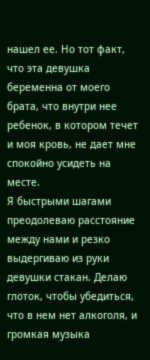нашел ее. Но тот факт, что эта девушка беременна от моего брата, что внутри нее ребенок, в котором течет и моя кровь, не дает мне спокойно усидеть на месте.
Я быстрыми шагами преодолеваю расстояние между нами и резко выдергиваю из руки девушки стакан. Делаю глоток, чтобы убедиться, что в нем нет алкоголя, и громкая музыка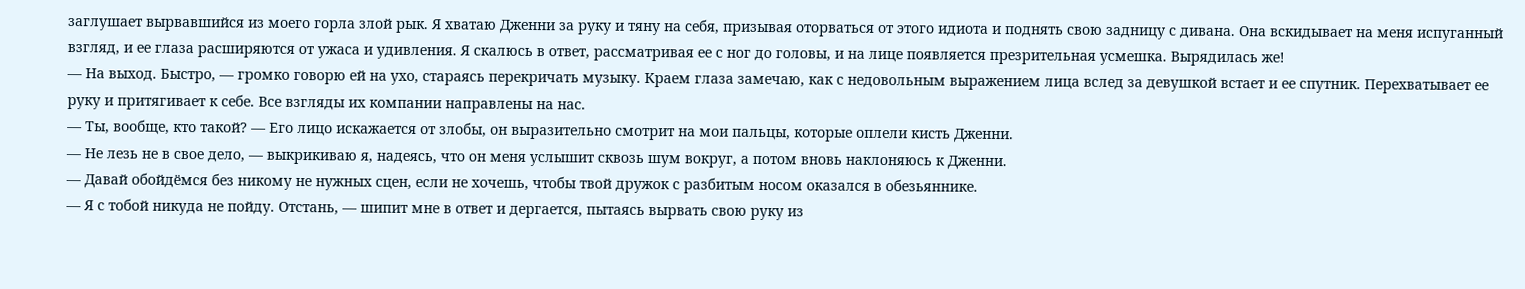заглушает вырвавшийся из моего горла злой рык. Я хватаю Дженни за руку и тяну на себя, призывая оторваться от этого идиота и поднять свою задницу с дивана. Она вскидывает на меня испуганный взгляд, и ее глаза расширяются от ужаса и удивления. Я скалюсь в ответ, рассматривая ее с ног до головы, и на лице появляется презрительная усмешка. Вырядилась же!
— На выход. Быстро, — громко говорю ей на ухо, стараясь перекричать музыку. Краем глаза замечаю, как с недовольным выражением лица вслед за девушкой встает и ее спутник. Перехватывает ее руку и притягивает к себе. Все взгляды их компании направлены на нас.
— Ты, вообще, кто такой? — Его лицо искажается от злобы, он выразительно смотрит на мои пальцы, которые оплели кисть Дженни.
— Не лезь не в свое дело, — выкрикиваю я, надеясь, что он меня услышит сквозь шум вокруг, а потом вновь наклоняюсь к Дженни.
— Давай обойдёмся без никому не нужных сцен, если не хочешь, чтобы твой дружок с разбитым носом оказался в обезьяннике.
— Я с тобой никуда не пойду. Отстань, — шипит мне в ответ и дергается, пытаясь вырвать свою руку из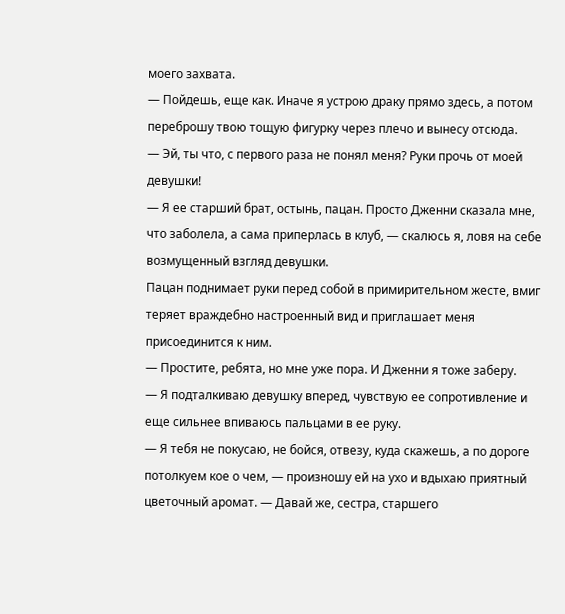моего захвата.
— Пойдешь, еще как. Иначе я устрою драку прямо здесь, а потом переброшу твою тощую фигурку через плечо и вынесу отсюда.
— Эй, ты что, с первого раза не понял меня? Руки прочь от моей девушки!
— Я ее старший брат, остынь, пацан. Просто Дженни сказала мне, что заболела, а сама приперлась в клуб, — скалюсь я, ловя на себе возмущенный взгляд девушки.
Пацан поднимает руки перед собой в примирительном жесте, вмиг теряет враждебно настроенный вид и приглашает меня присоединится к ним.
— Простите, ребята, но мне уже пора. И Дженни я тоже заберу.
— Я подталкиваю девушку вперед, чувствую ее сопротивление и еще сильнее впиваюсь пальцами в ее руку.
— Я тебя не покусаю, не бойся, отвезу, куда скажешь, а по дороге потолкуем кое о чем, — произношу ей на ухо и вдыхаю приятный цветочный аромат. — Давай же, сестра, старшего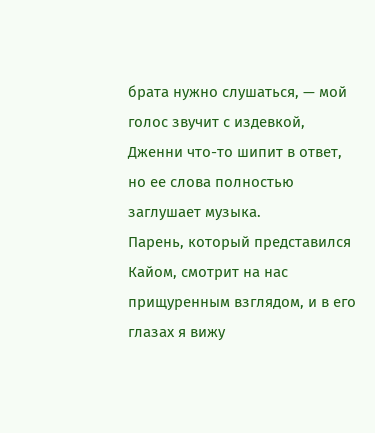брата нужно слушаться, — мой голос звучит с издевкой, Дженни что-то шипит в ответ, но ее слова полностью заглушает музыка.
Парень, который представился Кайом, смотрит на нас прищуренным взглядом, и в его глазах я вижу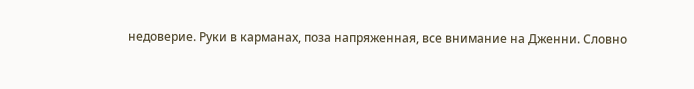недоверие. Руки в карманах, поза напряженная, все внимание на Дженни. Словно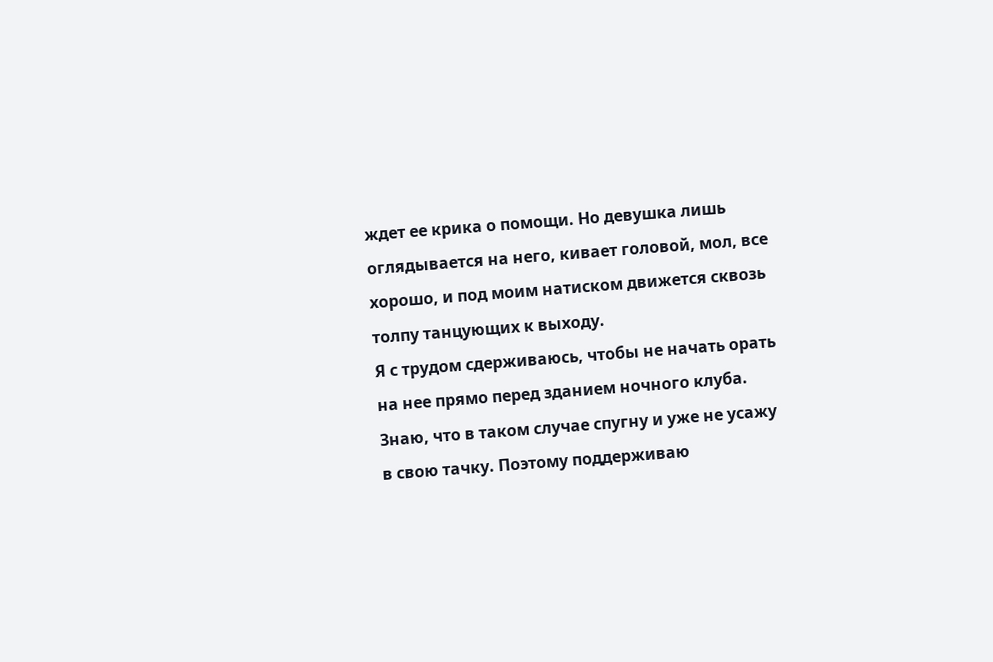ждет ее крика о помощи. Но девушка лишь оглядывается на него, кивает головой, мол, все хорошо, и под моим натиском движется сквозь толпу танцующих к выходу.
Я с трудом сдерживаюсь, чтобы не начать орать на нее прямо перед зданием ночного клуба. Знаю, что в таком случае спугну и уже не усажу в свою тачку. Поэтому поддерживаю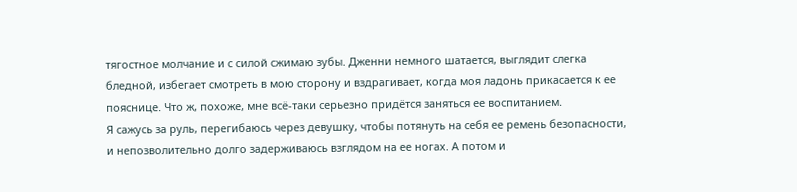тягостное молчание и с силой сжимаю зубы. Дженни немного шатается, выглядит слегка бледной, избегает смотреть в мою сторону и вздрагивает, когда моя ладонь прикасается к ее пояснице. Что ж, похоже, мне всё-таки серьезно придётся заняться ее воспитанием.
Я сажусь за руль, перегибаюсь через девушку, чтобы потянуть на себя ее ремень безопасности, и непозволительно долго задерживаюсь взглядом на ее ногах. А потом и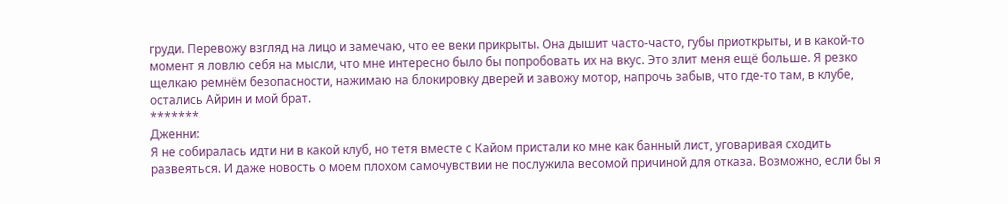груди. Перевожу взгляд на лицо и замечаю, что ее веки прикрыты. Она дышит часто-часто, губы приоткрыты, и в какой-то момент я ловлю себя на мысли, что мне интересно было бы попробовать их на вкус. Это злит меня ещё больше. Я резко щелкаю ремнём безопасности, нажимаю на блокировку дверей и завожу мотор, напрочь забыв, что где-то там, в клубе, остались Айрин и мой брат.
*******
Дженни:
Я не собиралась идти ни в какой клуб, но тетя вместе с Кайом пристали ко мне как банный лист, уговаривая сходить развеяться. И даже новость о моем плохом самочувствии не послужила весомой причиной для отказа. Возможно, если бы я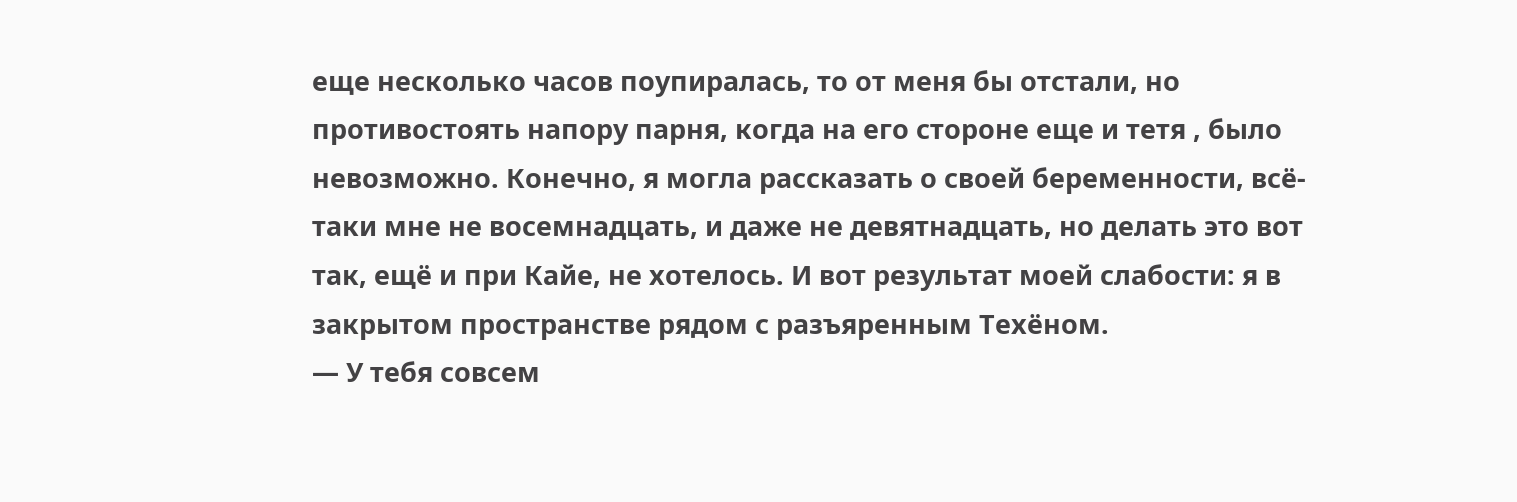еще несколько часов поупиралась, то от меня бы отстали, но противостоять напору парня, когда на его стороне еще и тетя , было невозможно. Конечно, я могла рассказать о своей беременности, всё-таки мне не восемнадцать, и даже не девятнадцать, но делать это вот так, ещё и при Кайе, не хотелось. И вот результат моей слабости: я в закрытом пространстве рядом с разъяренным Техёном.
— У тебя совсем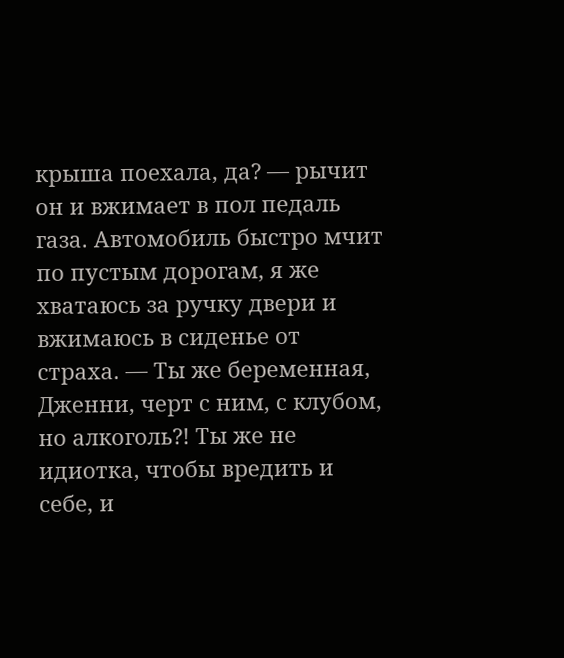крыша поехала, да? — рычит он и вжимает в пол педаль газа. Автомобиль быстро мчит по пустым дорогам, я же хватаюсь за ручку двери и вжимаюсь в сиденье от страха. — Ты же беременная, Дженни, черт с ним, с клубом, но алкоголь?! Ты же не идиотка, чтобы вредить и себе, и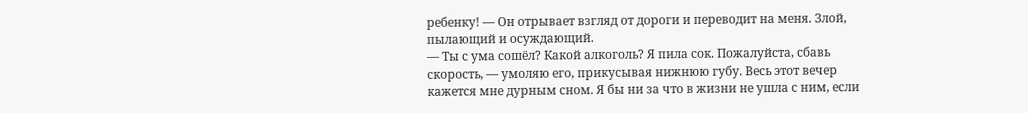ребенку! — Он отрывает взгляд от дороги и переводит на меня. Злой, пылающий и осуждающий.
— Ты с ума сошёл? Какой алкоголь? Я пила сок. Пожалуйста, сбавь скорость, — умоляю его, прикусывая нижнюю губу. Весь этот вечер кажется мне дурным сном. Я бы ни за что в жизни не ушла с ним, если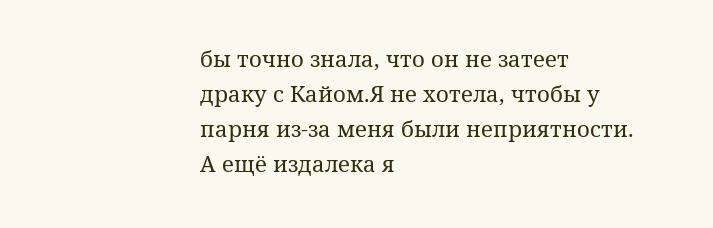бы точно знала, что он не затеет драку с Кайом.Я не хотела, чтобы у парня из-за меня были неприятности. А ещё издалека я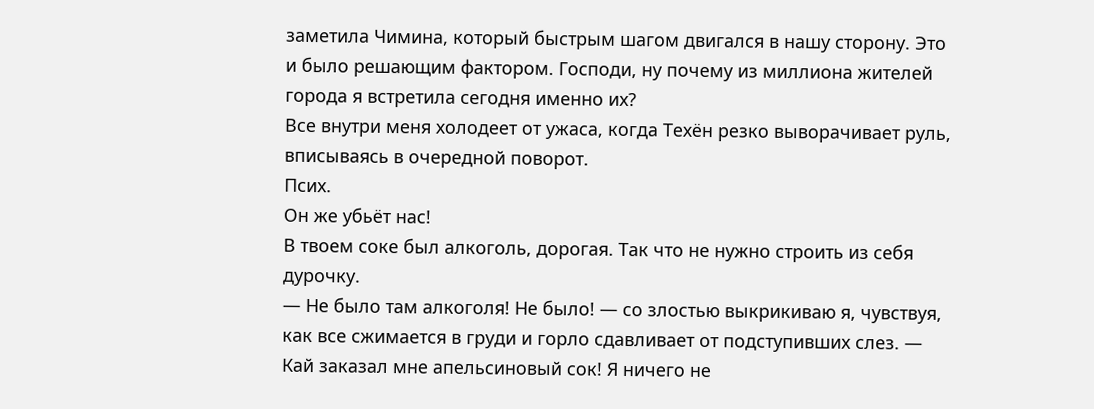заметила Чимина, который быстрым шагом двигался в нашу сторону. Это и было решающим фактором. Господи, ну почему из миллиона жителей города я встретила сегодня именно их?
Все внутри меня холодеет от ужаса, когда Техён резко выворачивает руль, вписываясь в очередной поворот.
Псих.
Он же убьёт нас!
В твоем соке был алкоголь, дорогая. Так что не нужно строить из себя дурочку.
— Не было там алкоголя! Не было! — со злостью выкрикиваю я, чувствуя, как все сжимается в груди и горло сдавливает от подступивших слез. — Кай заказал мне апельсиновый сок! Я ничего не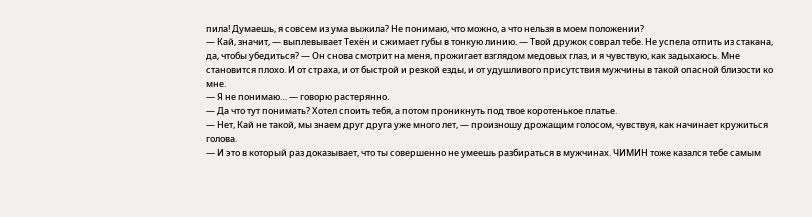пила! Думаешь, я совсем из ума выжила? Не понимаю, что можно, а что нельзя в моем положении?
— Кай, значит, — выплевывает Техён и сжимает губы в тонкую линию. — Твой дружок соврал тебе. Не успела отпить из стакана, да, чтобы убедиться? — Он снова смотрит на меня, прожигает взглядом медовых глаз, и я чувствую, как задыхаюсь. Мне становится плохо. И от страха, и от быстрой и резкой езды, и от удушливого присутствия мужчины в такой опасной близости ко мне.
— Я не понимаю… — говорю растерянно.
— Да что тут понимать? Хотел споить тебя, а потом проникнуть под твое коротенькое платье.
— Нет, Кай не такой, мы знаем друг друга уже много лет, — произношу дрожащим голосом, чувствуя, как начинает кружиться голова.
— И это в который раз доказывает, что ты совершенно не умеешь разбираться в мужчинах. ЧИМИН тоже казался тебе самым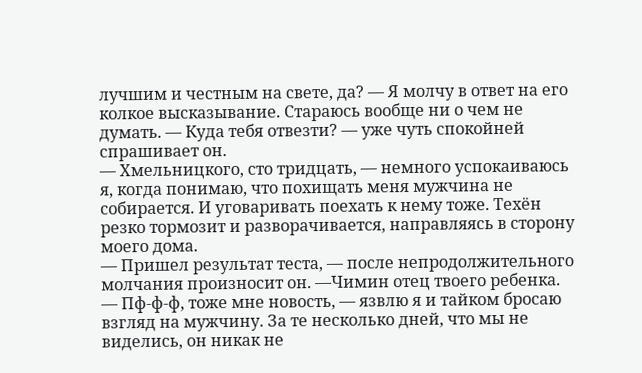лучшим и честным на свете, да? — Я молчу в ответ на его колкое высказывание. Стараюсь вообще ни о чем не думать. — Куда тебя отвезти? — уже чуть спокойней спрашивает он.
— Хмельницкого, сто тридцать, — немного успокаиваюсь я, когда понимаю, что похищать меня мужчина не собирается. И уговаривать поехать к нему тоже. Техён резко тормозит и разворачивается, направляясь в сторону моего дома.
— Пришел результат теста, — после непродолжительного молчания произносит он. —Чимин отец твоего ребенка.
— Пф-ф-ф, тоже мне новость, — язвлю я и тайком бросаю взгляд на мужчину. За те несколько дней, что мы не виделись, он никак не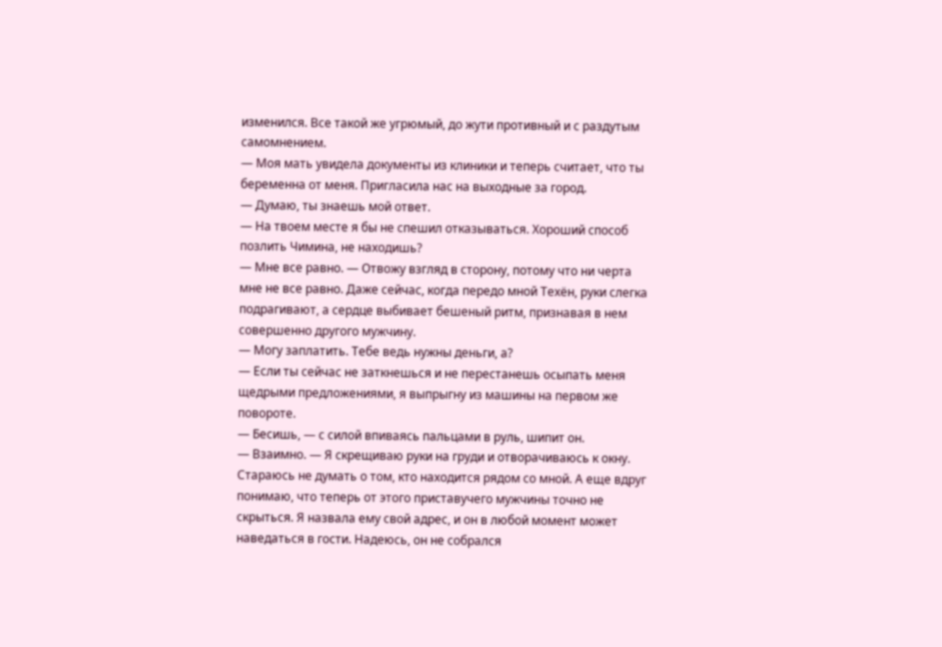изменился. Все такой же угрюмый, до жути противный и с раздутым самомнением.
— Моя мать увидела документы из клиники и теперь считает, что ты беременна от меня. Пригласила нас на выходные за город.
— Думаю, ты знаешь мой ответ.
— На твоем месте я бы не спешил отказываться. Хороший способ позлить Чимина, не находишь?
— Мне все равно. — Отвожу взгляд в сторону, потому что ни черта мне не все равно. Даже сейчас, когда передо мной Техён, руки слегка подрагивают, а сердце выбивает бешеный ритм, признавая в нем совершенно другого мужчину.
— Могу заплатить. Тебе ведь нужны деньги, а?
— Если ты сейчас не заткнешься и не перестанешь осыпать меня щедрыми предложениями, я выпрыгну из машины на первом же повороте.
— Бесишь, — с силой впиваясь пальцами в руль, шипит он.
— Взаимно. — Я скрещиваю руки на груди и отворачиваюсь к окну. Стараюсь не думать о том, кто находится рядом со мной. А еще вдруг понимаю, что теперь от этого приставучего мужчины точно не скрыться. Я назвала ему свой адрес, и он в любой момент может наведаться в гости. Надеюсь, он не собрался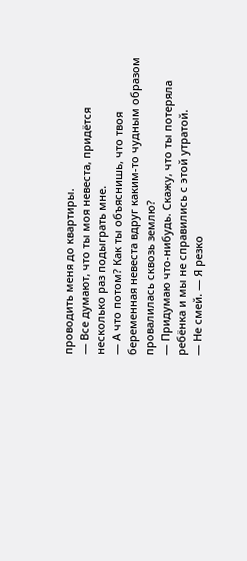проводить меня до квартиры.
— Все думают, что ты моя невеста, придётся несколько раз подыграть мне.
— А что потом? Как ты объяснишь, что твоя беременная невеста вдруг каким-то чудным образом провалилась сквозь землю?
— Придумаю что-нибудь. Скажу, что ты потеряла ребёнка и мы не справились с этой утратой.
— Не смей. — Я резко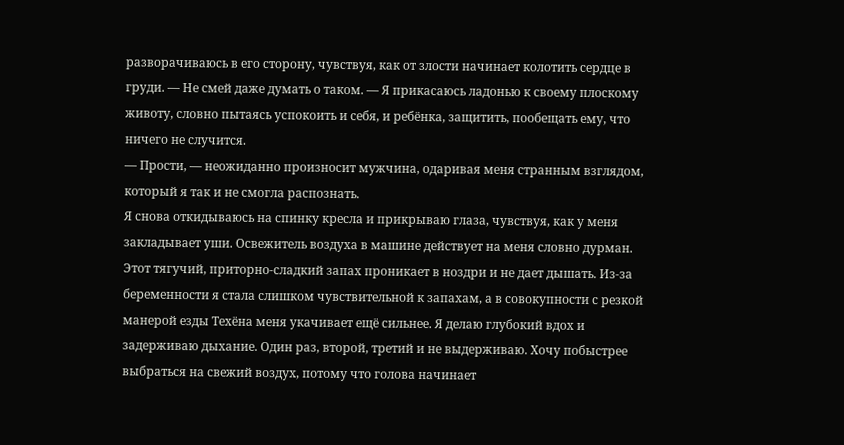разворачиваюсь в его сторону, чувствуя, как от злости начинает колотить сердце в груди. — Не смей даже думать о таком. — Я прикасаюсь ладонью к своему плоскому животу, словно пытаясь успокоить и себя, и ребёнка, защитить, пообещать ему, что ничего не случится.
— Прости, — неожиданно произносит мужчина, одаривая меня странным взглядом, который я так и не смогла распознать.
Я снова откидываюсь на спинку кресла и прикрываю глаза, чувствуя, как у меня закладывает уши. Освежитель воздуха в машине действует на меня словно дурман. Этот тягучий, приторно-сладкий запах проникает в ноздри и не дает дышать. Из-за беременности я стала слишком чувствительной к запахам, а в совокупности с резкой манерой езды Техёна меня укачивает ещё сильнее. Я делаю глубокий вдох и задерживаю дыхание. Один раз, второй, третий и не выдерживаю. Хочу побыстрее выбраться на свежий воздух, потому что голова начинает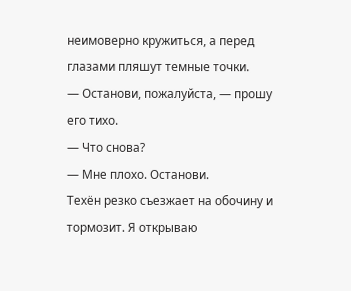неимоверно кружиться, а перед глазами пляшут темные точки.
— Останови, пожалуйста, — прошу его тихо.
— Что снова?
— Мне плохо. Останови.
Техён резко съезжает на обочину и тормозит. Я открываю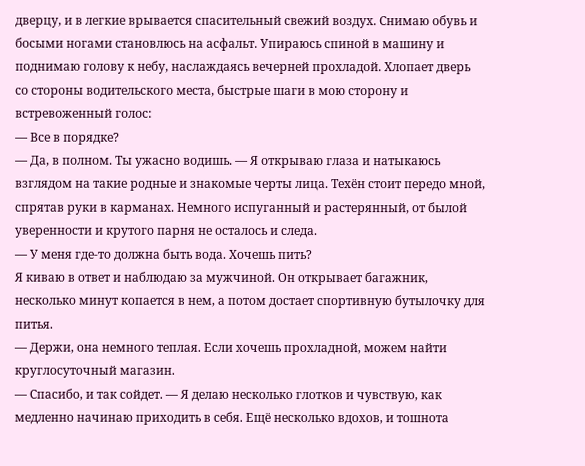дверцу, и в легкие врывается спасительный свежий воздух. Снимаю обувь и босыми ногами становлюсь на асфальт. Упираюсь спиной в машину и поднимаю голову к небу, наслаждаясь вечерней прохладой. Хлопает дверь со стороны водительского места, быстрые шаги в мою сторону и встревоженный голос:
— Все в порядке?
— Да, в полном. Ты ужасно водишь. — Я открываю глаза и натыкаюсь взглядом на такие родные и знакомые черты лица. Техён стоит передо мной, спрятав руки в карманах. Немного испуганный и растерянный, от былой уверенности и крутого парня не осталось и следа.
— У меня где-то должна быть вода. Хочешь пить?
Я киваю в ответ и наблюдаю за мужчиной. Он открывает багажник, несколько минут копается в нем, а потом достает спортивную бутылочку для питья.
— Держи, она немного теплая. Если хочешь прохладной, можем найти круглосуточный магазин.
— Спасибо, и так сойдет. — Я делаю несколько глотков и чувствую, как медленно начинаю приходить в себя. Ещё несколько вдохов, и тошнота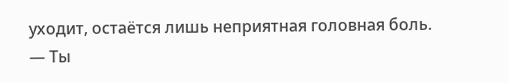уходит, остаётся лишь неприятная головная боль.
— Ты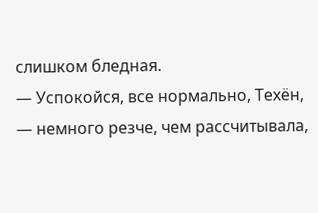слишком бледная.
— Успокойся, все нормально, Техён, — немного резче, чем рассчитывала,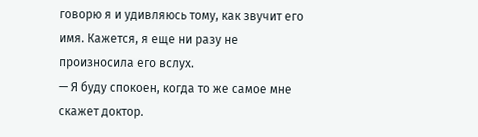говорю я и удивляюсь тому, как звучит его имя. Кажется, я еще ни разу не произносила его вслух.
— Я буду спокоен, когда то же самое мне скажет доктор.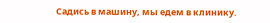Садись в машину, мы едем в клинику.